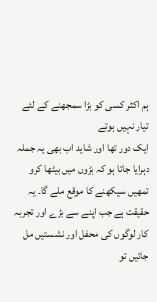ہم اکثر کسی کو بڑا سمجھنے کے لئے تیار نہیں ہوتے
ایک دور تھا اور شاید اب بھی یہ جملہ دہرایا جاتا ہو کہ بڑوں میں بیٹھا کرو تمھیں سیکھنے کا موقع ملے گا۔ یہ حقیقت ہے جب اپنے سے بڑے اور تجربہ کار لوگوں کی محفل اور نشستیں مل جائیں تو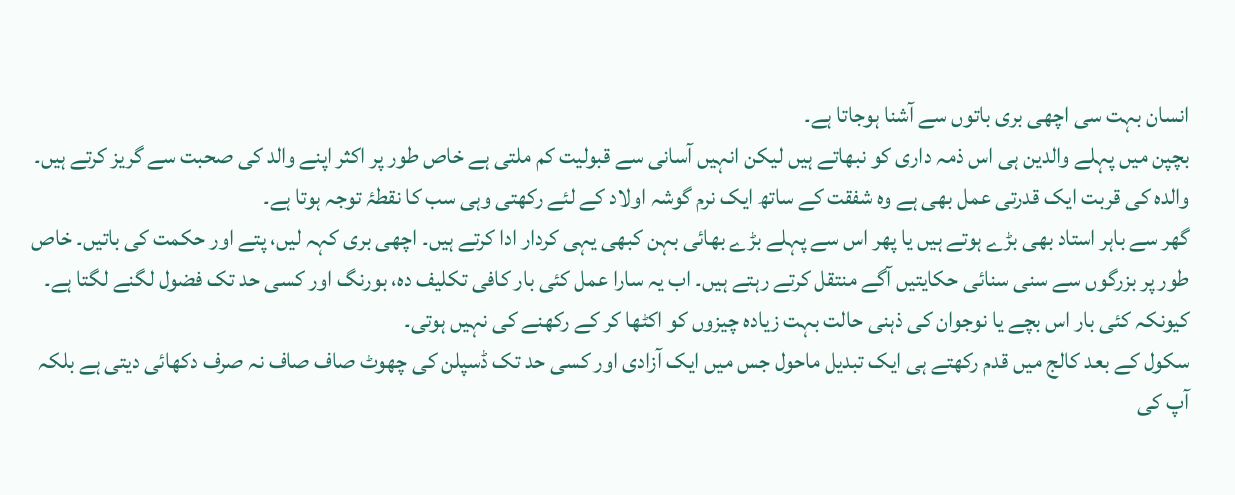انسان بہت سی اچھی بری باتوں سے آشنا ہوجاتا ہے۔
بچپن میں پہلے والدین ہی اس ذمہ داری کو نبھاتے ہیں لیکن انہیں آسانی سے قبولیت کم ملتی ہے خاص طور پر اکثر اپنے والد کی صحبت سے گریز کرتے ہیں۔ والدہ کی قربت ایک قدرتی عمل بھی ہے وہ شفقت کے ساتھ ایک نرم گوشہ اولاد کے لئے رکھتی وہی سب کا نقطۂ توجہ ہوتا ہے۔
گھر سے باہر استاد بھی بڑے ہوتے ہیں یا پھر اس سے پہلے بڑے بھائی بہن کبھی یہی کردار ادا کرتے ہیں۔ اچھی بری کہہ لیں، پتے اور حکمت کی باتیں۔ خاص طور پر بزرگوں سے سنی سنائی حکایتیں آگے منتقل کرتے رہتے ہیں۔ اب یہ سارا عمل کئی بار کافی تکلیف دہ، بورنگ اور کسی حد تک فضول لگنے لگتا ہے۔ کیونکہ کئی بار اس بچے یا نوجوان کی ذہنی حالت بہت زیادہ چیزوں کو اکٹھا کر کے رکھنے کی نہیں ہوتی۔
سکول کے بعد کالج میں قدم رکھتے ہی ایک تبدیل ماحول جس میں ایک آزادی اور کسی حد تک ڈسپلن کی چھوٹ صاف صاف نہ صرف دکھائی دیتی ہے بلکہ آپ کی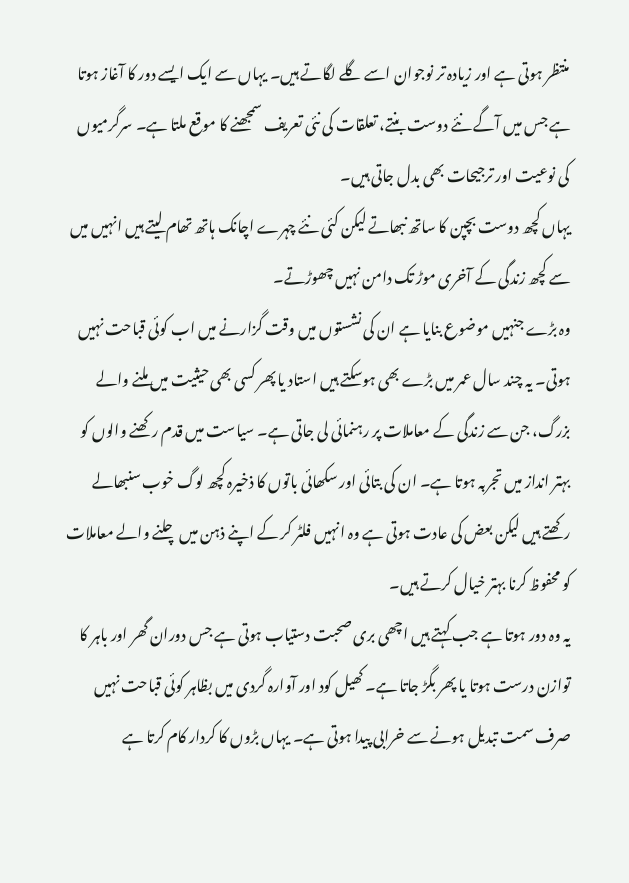منتظر ہوتی ہے اور زیادہ تر نوجوان اسے گلے لگاتے ہیں۔ یہاں سے ایک ایسے دور کا آغاز ہوتا ہے جس میں آگے نئے دوست بنتے، تعلقات کی نئی تعریف سمجھنے کا موقع ملتا ہے۔ سرگرمیوں کی نوعیت اور ترجیحات بھی بدل جاتی ہیں۔
یہاں کچھ دوست بچپن کا ساتھ نبھاتے لیکن کئی نئے چہرے اچانک ہاتھ تھام لیتے ہیں انہیں میں سے کچھ زندگی کے آخری موڑ تک دامن نہیں چھوڑتے۔
وہ بڑے جنہیں موضوع بنایا ہے ان کی نشستوں میں وقت گزارنے میں اب کوئی قباحت نہیں ہوتی۔ یہ چند سال عمر میں بڑے بھی ہوسکتے ہیں استاد یا پھر کسی بھی حیثیت میں ملنے والے بزرگ، جن سے زندگی کے معاملات پر رہنمائی لی جاتی ہے۔ سیاست میں قدم رکھنے والوں کو بہتر انداز میں تجربہ ہوتا ہے۔ ان کی بتائی اور سکھائی باتوں کا ذخیرہ کچھ لوگ خوب سنبھالے رکھتے ہیں لیکن بعض کی عادت ہوتی ہے وہ انہیں فلٹر کر کے اپنے ذہن میں چلنے والے معاملات کو محفوظ کرنا بہتر خیال کرتے ہیں۔
یہ وہ دور ہوتا ہے جب کہتے ہیں اچھی بری صحبت دستیاب ہوتی ہے جس دوران گھر اور باہر کا توازن درست ہوتا یا پھر بگڑ جاتا ہے۔ کھیل کود اور آوارہ گردی میں بظاہر کوئی قباحت نہیں صرف سمت تبدیل ہونے سے خرابی پیدا ہوتی ہے۔ یہاں بڑوں کا کردار کام کرتا ہے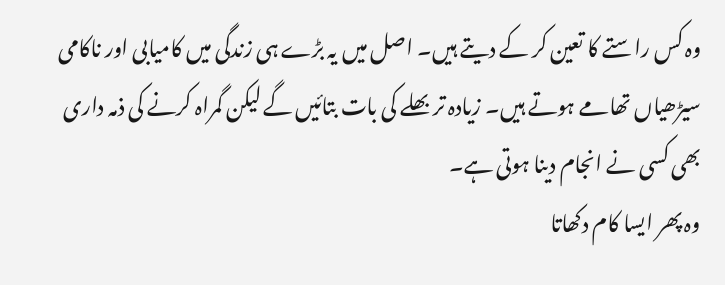وہ کس راستے کا تعین کر کے دیتے ہیں۔ اصل میں یہ بڑے ہی زندگی میں کامیابی اور ناکامی سیڑھیاں تھامے ہوتے ہیں۔ زیادہ تر بھلے کی بات بتائیں گے لیکن گمراہ کرنے کی ذمہ داری بھی کسی نے انجام دینا ہوتی ہے۔
وہ پھر ایسا کام دکھاتا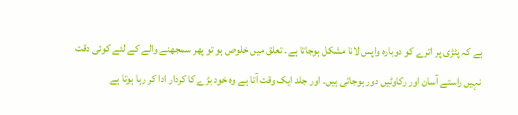ہے کہ پٹڑی پر اترے کو دوبارہ واپس لانا مشکل ہوجاتا ہے۔ تعلق میں خلوص ہو تو پھر سمجھنے والے کے لئے کوئی دقت نہیں راستے آسان اور رکاوٹیں دور ہوجاتی ہیں۔ اور جلد ایک وقت آتا ہے وہ خود بڑے کا کردار ادا کر رہا ہوتا ہے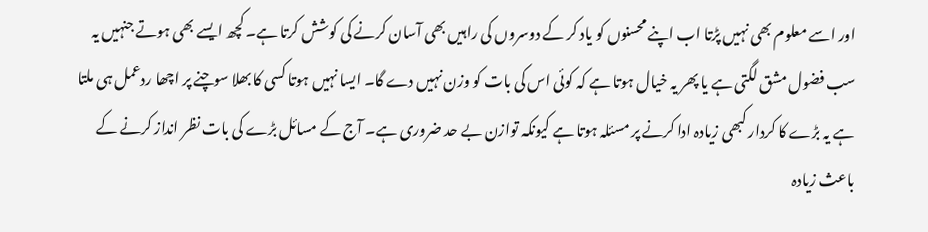اور اسے معلوم بھی نہیں پڑتا اب اپنے محسنوں کو یاد کر کے دوسروں کی راہیں بھی آسان کرنے کی کوشش کرتا ہے۔ کچھ ایسے بھی ہوتے جنہیں یہ سب فضول مشق لگتی ہے یا پھر یہ خیال ہوتا ہے کہ کوئی اس کی بات کو وزن نہیں دے گا۔ ایسا نہیں ہوتا کسی کا بھلا سوچنے پر اچھا ردعمل ہی ملتا ہے یہ بڑے کا کردار کبھی زیادہ ادا کرنے پر مسئلہ ہوتا ہے کیونکہ توازن بے حد ضروری ہے۔ آج کے مسائل بڑے کی بات نظر انداز کرنے کے باعث زیادہ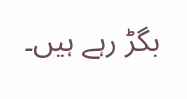بگڑ رہے ہیں۔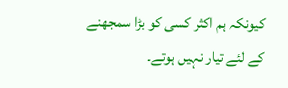کیونکہ ہم اکثر کسی کو بڑا سمجھنے کے لئے تیار نہیں ہوتے۔